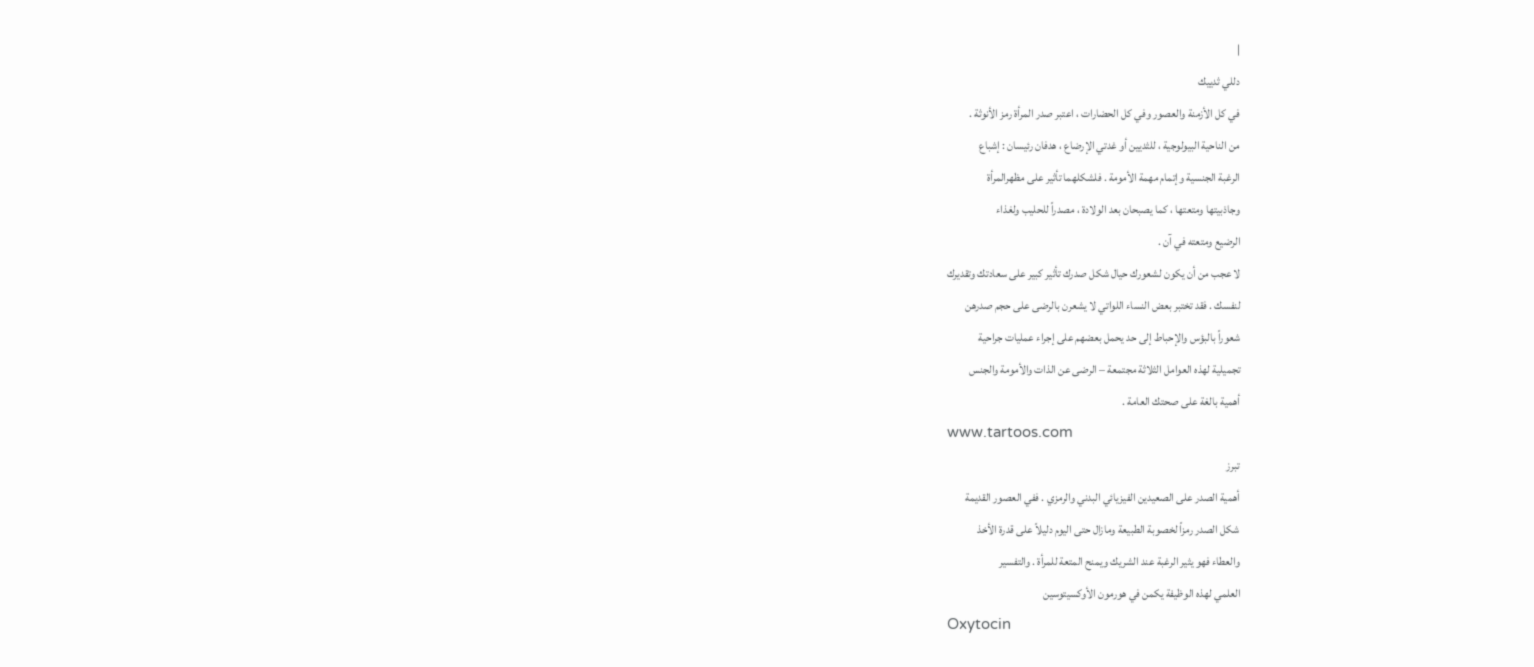|
دللي ثدييك
في كل الأزمنة والعصور وفي كل الحضارات ، اعتبر صدر المرأة رمز الأنوثة .
من الناحية البيولوجية ، للثديين أو غدتي الإرضاع ، هدفان رئيسان : إشباع
الرغبة الجنسية وإتمام مهمة الأمومة . فلشكلهما تأثير على مظهرالمرأة
وجاذبيتها ومتعتها ، كما يصبحان بعد الولادة ، مصدراً للحليب ولغذاء
الرضيع ومتعته في آن .
لا عجب من أن يكون لشعورك حيال شكل صدرك تأثير كبير على سعادتك وتقديرك
لنفسك . فقد تختبر بعض النساء اللواتي لا يشعرن بالرضى على حجم صدرهن
شعوراً بالبؤس والإحباط إلى حد يحمل بعضهم على إجراء عمليات جراحية
تجميلية لهذه العوامل الثلاثة مجتمعة – الرضى عن الذات والأمومة والجنس
أهمية بالغة على صحتك العامة .
www.tartoos.com
تبرز
أهمية الصدر على الصعيدين الفيزيائي البدني والرمزي . ففي العصور القديمة
شكل الصدر رمزاً لخصوبة الطبيعة ومازال حتى اليوم دليلاً على قدرة الأخذ
والعطاء فهو يثير الرغبة عند الشريك ويمنح المتعة للمرأة . والتفسير
العلمي لهذه الوظيفة يكمن في هورمون الأوكسيتوسين
Oxytocin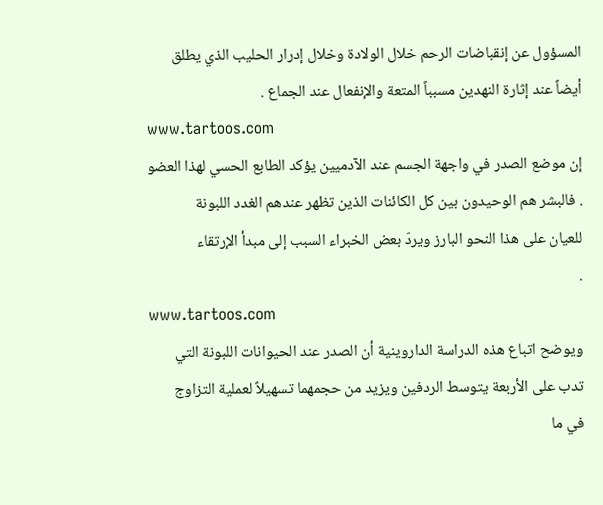المسؤول عن إنقباضات الرحم خلال الولادة وخلال إدرار الحليب الذي يطلق
أيضاً عند إثارة النهدين مسبباً المتعة والإنفعال عند الجماع .
www.tartoos.com
إن موضع الصدر في واجهة الجسم عند الآدميين يؤكد الطابع الحسي لهذا العضو
. فالبشر هم الوحيدون بين كل الكائنات الذين تظهر عندهم الغدد اللبونة
للعيان على هذا النحو البارز ويردّ بعض الخبراء السبب إلى مبدأ الإرتقاء
.
www.tartoos.com
ويوضح اتباع هذه الدراسة الداروينية أن الصدر عند الحيوانات اللبونة التي
تدب على الأربعة يتوسط الردفين ويزيد من حجمهما تسهيلاً لعملية التزاوج
في ما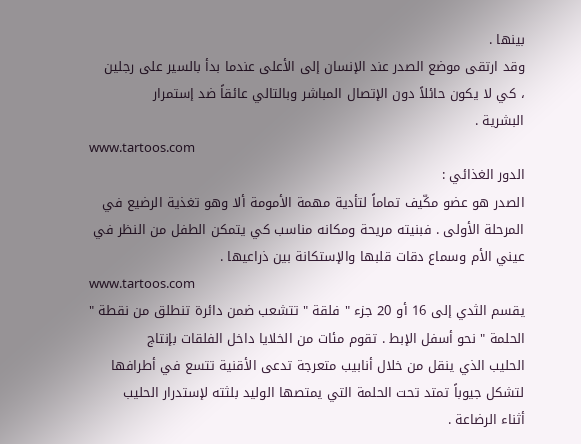بينها .
وقد ارتقى موضع الصدر عند الإنسان إلى الأعلى عندما بدأ بالسير على رجلين
، كي لا يكون حائلاً دون الإتصال المباشر وبالتالي عائقاً ضد إستمرار
البشرية .
www.tartoos.com
الدور الغذائي :
الصدر هو عضو مكّيف تماماً لتأدية مهمة الأمومة ألا وهو تغذية الرضيع في
المرحلة الأولى . فبنيته مريحة ومكانه مناسب كي يتمكن الطفل من النظر في
عيني الأم وسماع دقات قلبها والإستكانة بين ذراعيها .
www.tartoos.com
يقسم الثدي إلى 16 أو 20 جزء " فلقة " تتشعب ضمن دائرة تنطلق من نقطة "
الحلمة " نحو أسفل الإبط . تقوم مئات من الخلايا داخل الفلقات بإنتاج
الحليب الذي ينقل من خلال أنابيب متعرجة تدعى الأقنية تتسع في أطرافها
لتشكل جيوباً تمتد تحت الحلمة التي يمتصها الوليد بلثته لإستدرار الحليب
أثناء الرضاعة .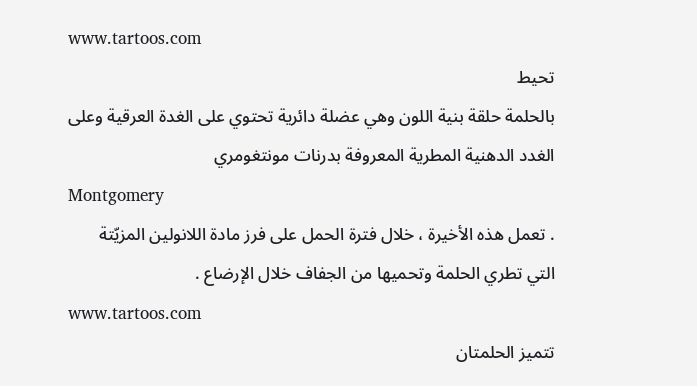www.tartoos.com
تحيط
بالحلمة حلقة بنية اللون وهي عضلة دائرية تحتوي على الغدة العرقية وعلى
الغدد الدهنية المطرية المعروفة بدرنات مونتغومري
Montgomery
. تعمل هذه الأخيرة ، خلال فترة الحمل على فرز مادة اللانولين المزيّتة
التي تطري الحلمة وتحميها من الجفاف خلال الإرضاع .
www.tartoos.com
تتميز الحلمتان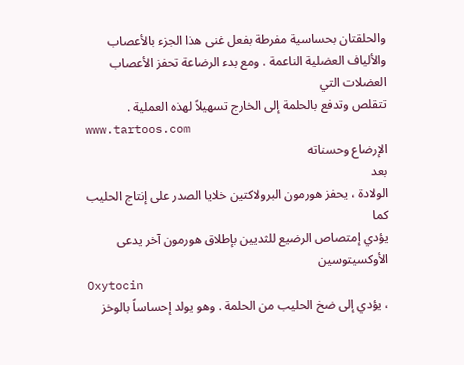والحلقتان بحساسية مفرطة بفعل غنى هذا الجزء بالأعصاب
والألياف العضلية الناعمة . ومع بدء الرضاعة تحفز الأعصاب العضلات التي
تتقلص وتدفع بالحلمة إلى الخارج تسهيلاً لهذه العملية .
www.tartoos.com
الإرضاع وحسناته
بعد
الولادة ، يحفز هورمون البرولاكتين خلايا الصدر على إنتاج الحليب كما
يؤدي إمتصاص الرضيع للثديين بإطلاق هورمون آخر يدعى الأوكسيتوسين
Oxytocin
، يؤدي إلى ضخ الحليب من الحلمة . وهو يولد إحساساً بالوخز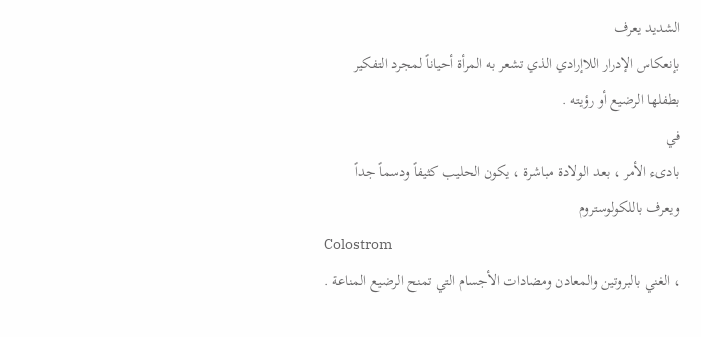الشديد يعرف
بإنعكاس الإدرار اللاإرادي الذي تشعر به المرأة أحياناً لمجرد التفكير
بطفلها الرضيع أو رؤيته .
في
بادىء الأمر ، بعد الولادة مباشرة ، يكون الحليب كثيفاً ودسماً جداً
ويعرف باللكولوستروم
Colostrom
، الغني بالبروتين والمعادن ومضادات الأجسام التي تمنح الرضيع المناعة .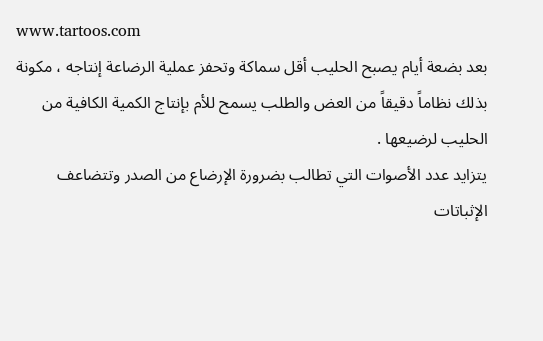www.tartoos.com
بعد بضعة أيام يصبح الحليب أقل سماكة وتحفز عملية الرضاعة إنتاجه ، مكونة
بذلك نظاماً دقيقاً من العض والطلب يسمح للأم بإنتاج الكمية الكافية من
الحليب لرضيعها .
يتزايد عدد الأصوات التي تطالب بضرورة الإرضاع من الصدر وتتضاعف
الإثباتات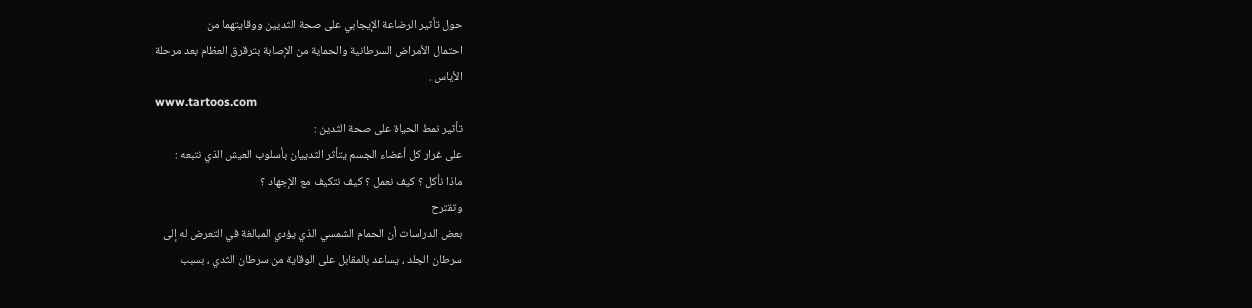حول تأثير الرضاعة الإيجابي على صحة الثديين ووقايتهما من
احتمال الأمراض السرطانية والحماية من الإصابة بترقرق العظام بعد مرحلة
الأياس .
www.tartoos.com
تأثير نمط الحياة على صحة الثدين :
على غرار كل أعضاء الجسم يتأثر الثدييان بأسلوب العيش الذي نتبعه :
ماذا نأكل ؟ كيف نعمل ؟ كيف نتكيف مع الإجهاد ؟
وتقترح
بعض الدراسات أن الحمام الشمسي الذي يؤدي المبالغة في التعرض له إلى
سرطان الجلد ، يساعد بالمقابل على الوقاية من سرطان الثدي ، بسبب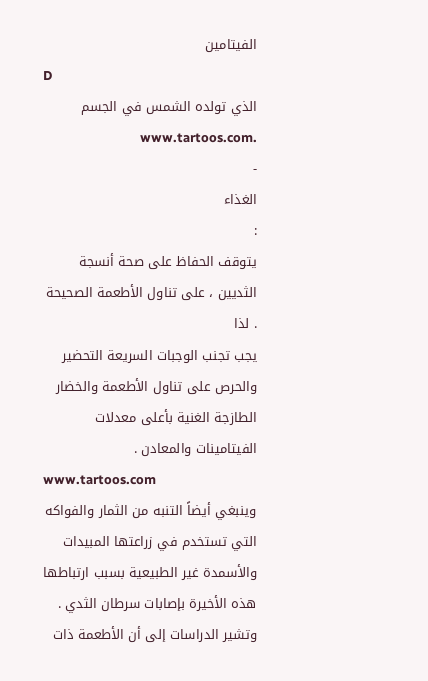الفيتامين
D
الذي تولده الشمس في الجسم .www.tartoos.com
-
الغذاء
:
يتوقف الحفاظ على صحة أنسجة الثديين ، على تناول الأطعمة الصحيحة . لذا
يجب تجنب الوجبات السريعة التحضير والحرص على تناول الأطعمة والخضار
الطازجة الغنية بأعلى معدلات الفيتامينات والمعادن .
www.tartoos.com
وينبغي أيضاً التنبه من الثمار والفواكه التي تستخدم في زراعتها المبيدات
والأسمدة غير الطبيعية بسبب ارتباطها هذه الأخيرة بإصابات سرطان الثدي .
وتشير الدراسات إلى أن الأطعمة ذات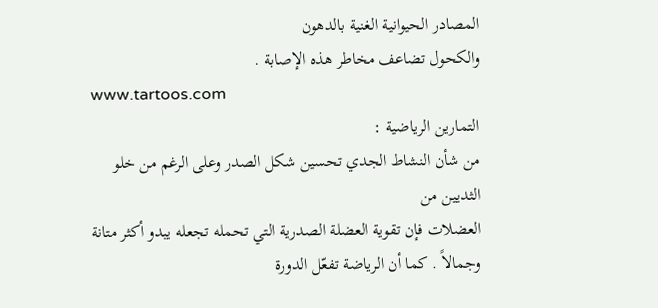المصادر الحيوانية الغنية بالدهون
والكحول تضاعف مخاطر هذه الإصابة .
www.tartoos.com
التمارين الرياضية :
من شأن النشاط الجدي تحسين شكل الصدر وعلى الرغم من خلو الثديين من
العضلات فإن تقوية العضلة الصدرية التي تحمله تجعله يبدو أكثر متانة
وجمالاً . كما أن الرياضة تفعّل الدورة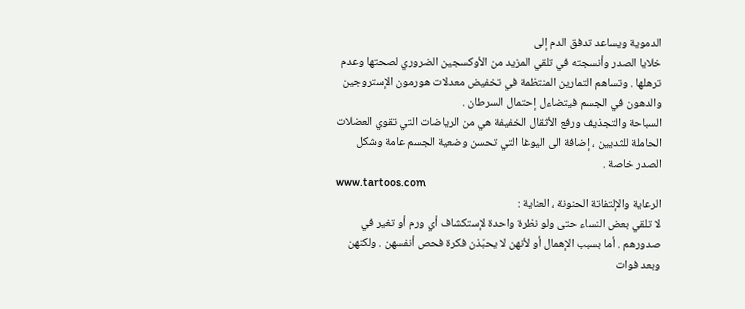الدموية ويساعد تدفق الدم إلى
خلايا الصدر وأنسجته في تلقي المزيد من الأوكسجين الضروري لصحتها وعدم
ترهلها . وتساهم التمارين المنتظمة في تخفيض معدلات هورمون الإستروجين
والدهون في الجسم فيتضاءل إحتمال السرطان .
السباحة والتجذيف ورفع الأثقال الخفيفة هي من الرياضات التي تقوي العضلات
الحاملة للثديين ، إضافة الى اليوغا التي تحسن وضعية الجسم عامة وشكل
الصدر خاصة .
www.tartoos.com
الرعاية والإلتفاتة الحنونة ، العناية :
لا تلقي بعض النساء حتى ولو نظرة واحدة لإستكشاف أي ورم أو تغير في
صدورهم . أما بسبب الإهمال أو لأنهن لا يحبّذن فكرة فحص أنفسهن . ولكنهن
وبعد فوات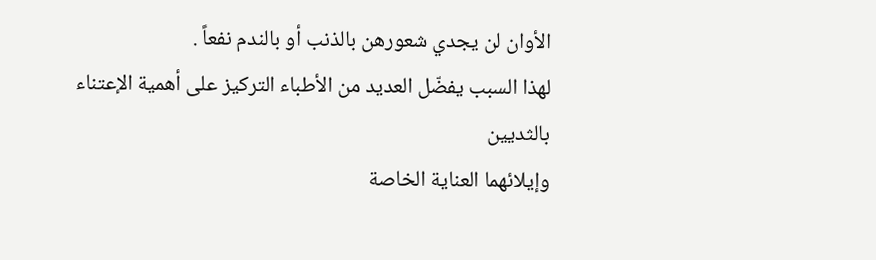الأوان لن يجدي شعورهن بالذنب أو بالندم نفعاً .
لهذا السبب يفضّل العديد من الأطباء التركيز على أهمية الإعتناء بالثديين
وإيلائهما العناية الخاصة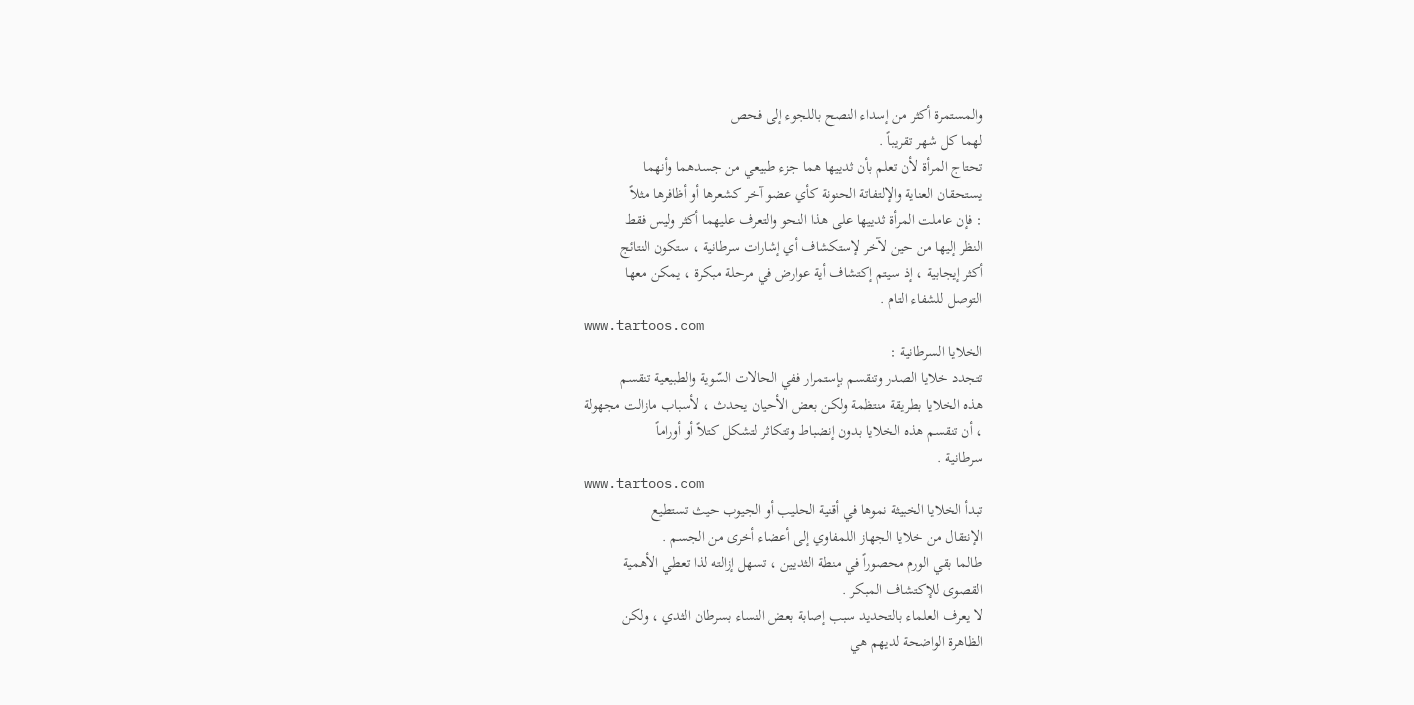والمستمرة أكثر من إسداء النصح باللجوء إلى فحص
لهما كل شهر تقريباً .
تحتاج المرأة لأن تعلم بأن ثدييها هما جزء طبيعي من جسدهما وأنهما
يستحقان العناية والإلتفاتة الحنونة كأي عضو آخر كشعرها أو أظافرها مثلاً
: فإن عاملت المرأة ثدييها على هذا النحو والتعرف عليهما أكثر وليس فقط
النظر إليها من حين لآخر لإستكشاف أي إشارات سرطانية ، ستكون النتائج
أكثر إيجابية ، إذ سيتم إكتشاف أية عوارض في مرحلة مبكرة ، يمكن معها
التوصل للشفاء التام .
www.tartoos.com
الخلايا السرطانية :
تتجدد خلايا الصدر وتنقسم بإستمرار ففي الحالات السّوية والطبيعية تنقسم
هذه الخلايا بطريقة منتظمة ولكن بعض الأحيان يحدث ، لأسباب مازالت مجهولة
، أن تنقسم هذه الخلايا بدون إنضباط وتتكاثر لتشكل كتلاً أو أوراماً
سرطانية .
www.tartoos.com
تبدأ الخلايا الخبيثة نموها في أقنية الحليب أو الجيوب حيث تستطيع
الإنتقال من خلايا الجهاز اللمفاوي إلى أعضاء أخرى من الجسم .
طالما بقي الورم محصوراً في منطة الثديين ، تسهل إزالته لذا تعطي الأهمية
القصوى للإكتشاف المبكر .
لا يعرف العلماء بالتحديد سبب إصابة بعض النساء بسرطان الثدي ، ولكن
الظاهرة الواضحة لديهم هي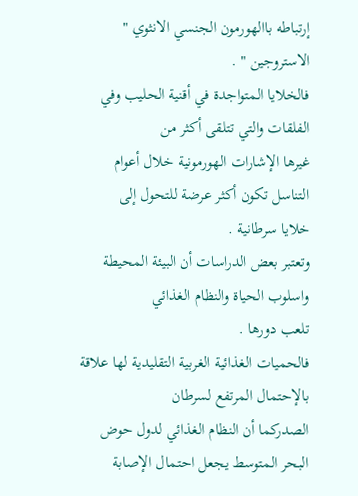إرتباطه باالهورمون الجنسي الانثوي "
الاستروجين " .
فالخلايا المتواجدة في أقنية الحليب وفي الفلقات والتي تتلقى أكثر من
غيرها الإشارات الهورمونية خلال أعوام التناسل تكون أكثر عرضة للتحول إلى
خلايا سرطانية .
وتعتبر بعض الدراسات أن البيئة المحيطة واسلوب الحياة والنظام الغذائي
تلعب دورها .
فالحميات الغذائية الغربية التقليدية لها علاقة بالإحتمال المرتفع لسرطان
الصدركما أن النظام الغذائي لدول حوض البحر المتوسط يجعل احتمال الإصابة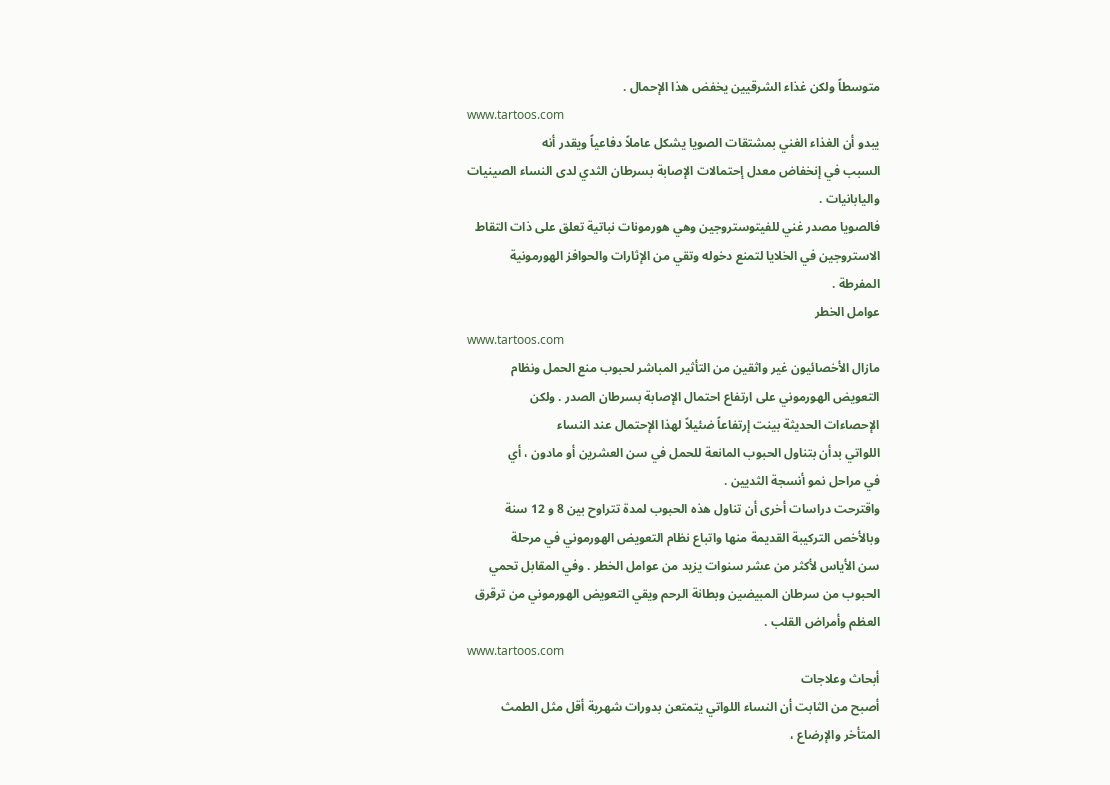متوسطاً ولكن غذاء الشرقيين يخفض هذا الإحمال .
www.tartoos.com
يبدو أن الغذاء الغني بمشتقات الصويا يشكل عاملاً دفاعياً ويقدر أنه
السبب في إنخفاض معدل إحتمالات الإصابة بسرطان الثدي لدى النساء الصينيات
واليابانيات .
فالصويا مصدر غني للفيتوستروجين وهي هورمونات نباتية تعلق على ذات التقاط
الاستروجين في الخلايا لتمنع دخوله وتقي من الإثارات والحوافز الهورمونية
المفرطة .
عوامل الخطر
www.tartoos.com
مازال الأخصائيون غير واثقين من التأثير المباشر لحبوب منع الحمل ونظام
التعويض الهورموني على ارتفاع احتمال الإصابة بسرطان الصدر . ولكن
الإحصاءات الحديثة بينت إرتفاعاً ضئيلاً لهذا الإحتمال عند النساء
اللواتي بدأن بتناول الحبوب المانعة للحمل في سن العشرين أو مادون ، أي
في مراحل نمو أنسجة الثديين .
واقترحت دراسات أخرى أن تناول هذه الحبوب لمدة تتراوح بين 8 و 12 سنة
وبالأخص التركيبة القديمة منها واتباع نظام التعويض الهورموني في مرحلة
سن الأياس لأكثر من عشر سنوات يزيد من عوامل الخطر . وفي المقابل تحمي
الحبوب من سرطان المبيضين وبطانة الرحم ويقي التعويض الهورموني من ترقرق
العظم وأمراض القلب .
www.tartoos.com
أبحاث وعلاجات
أصبح من الثابت أن النساء اللواتي يتمتعن بدورات شهرية أقل مثل الطمث
المتأخر والإرضاع ،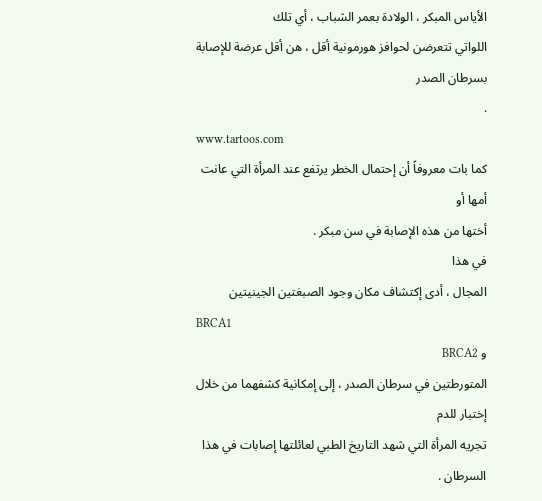الأياس المبكر ، الولادة بعمر الشباب ، أي تلك
اللواتي تتعرضن لحوافز هورمونية أقل ، هن أقل عرضة للإصابة بسرطان الصدر
.
www.tartoos.com
كما بات معروفاً أن إحتمال الخطر يرتفع عند المرأة التي عانت أمها أو
أختها من هذه الإصابة في سن مبكر .
في هذا
المجال ، أدى إكتشاف مكان وجود الصبغتين الجينيتين
BRCA1
و BRCA2
المتورطتين في سرطان الصدر ، إلى إمكانية كشفهما من خلال إختبار للدم
تجريه المرأة التي شهد التاريخ الطبي لعائلتها إصابات في هذا السرطان .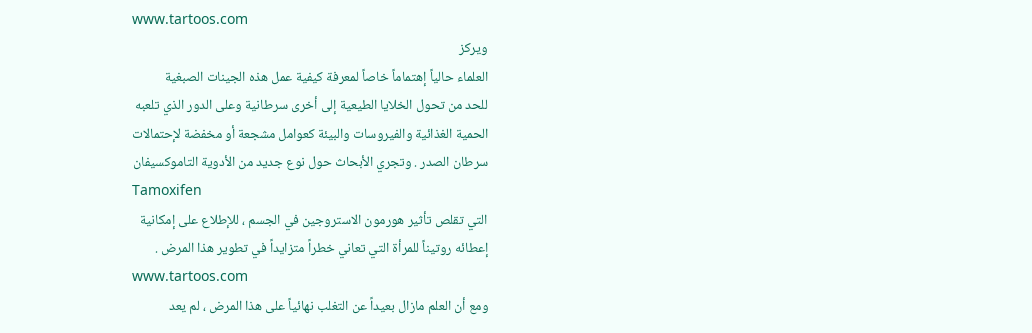www.tartoos.com
ويركز
العلماء حالياً إهتماماً خاصاً لمعرفة كيفية عمل هذه الجينات الصبغية
للحد من تحول الخلايا الطيعية إلى أخرى سرطانية وعلى الدور الذي تلعبه
الحمية الغذائية والفيروسات والبيئة كعوامل مشجعة أو مخفضة لإحتمالات
سرطان الصدر . وتجري الأبحاث حول نوع جديد من الأدوية التاموكسيفان
Tamoxifen
التي تقلص تأثير هورمون الاستروجين في الجسم ، للإطلاع على إمكانية
إعطائه روتيناً للمرأة التي تعاني خطراً متزايداً في تطوير هذا المرض .
www.tartoos.com
ومع أن العلم مازال بعيداً عن التغلب نهائياً على هذا المرض ، لم يعد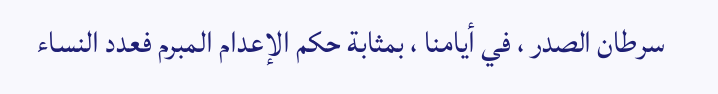سرطان الصدر ، في أيامنا ، بمثابة حكم الإعدام المبرم فعدد النساء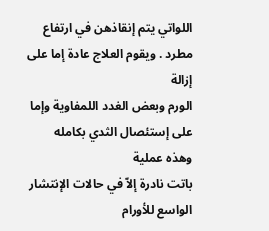اللواتي يتم إنقاذهن في ارتفاع مطرد . ويقوم العلاج عادة إما على إزالة
الورم وبعض الغدد اللمفاوية وإما على إستئصال الثدي بكامله وهذه عملية
باتت نادرة إلاّ في حالات الإنتشار الواسع للأورام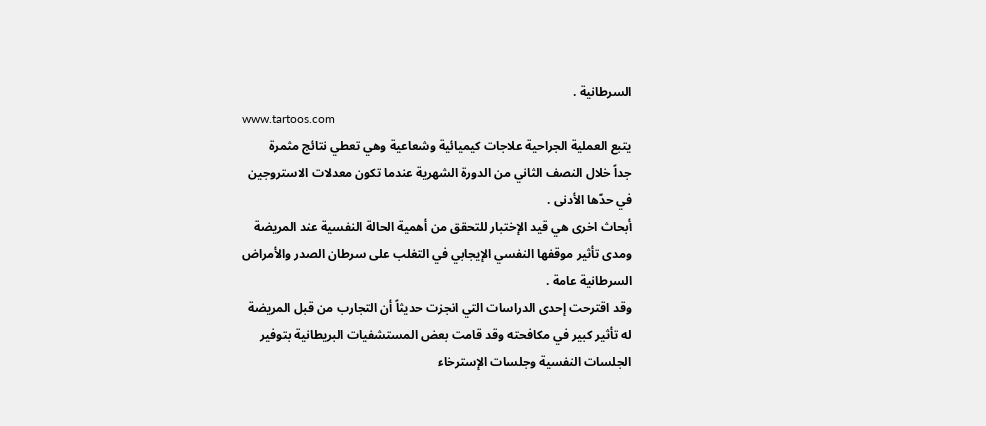السرطانية .
www.tartoos.com
يتبع العملية الجراحية علاجات كيميائية وشعاعية وهي تعطي نتائج مثمرة
جداً خلال النصف الثاني من الدورة الشهرية عندما تكون معدلات الاستروجين
في حدّها الأدنى .
أبحاث اخرى هي قيد الإختبار للتحقق من أهمية الحالة النفسية عند المريضة
ومدى تأثير موقفها النفسي الإيجابي في التغلب على سرطان الصدر والأمراض
السرطانية عامة .
وقد اقترحت إحدى الدراسات التي انجزت حديثاً أن التجارب من قبل المريضة
له تأثير كبير في مكافحته وقد قامت بعض المستشفيات البريطانية بتوفير
الجلسات النفسية وجلسات الإسترخاء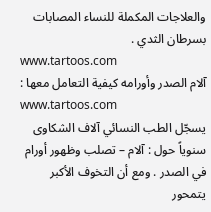والعلاجات المكملة للنساء المصابات
بسرطان الثدي .
www.tartoos.com
آلام الصدر وأورامه كيفية التعامل معها :
www.tartoos.com
يسجّل الطب النسائي آلاف الشكاوى سنوياً حول : آلام – تصلب وظهور أورام
في الصدر . ومع أن التخوف الأكبر يتمحور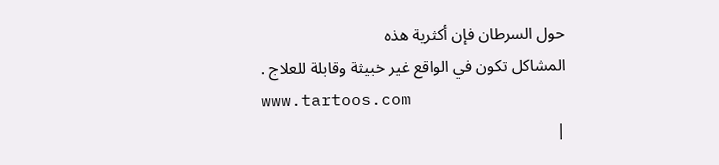حول السرطان فإن أكثرية هذه
المشاكل تكون في الواقع غير خبيثة وقابلة للعلاج .
www.tartoos.com
|